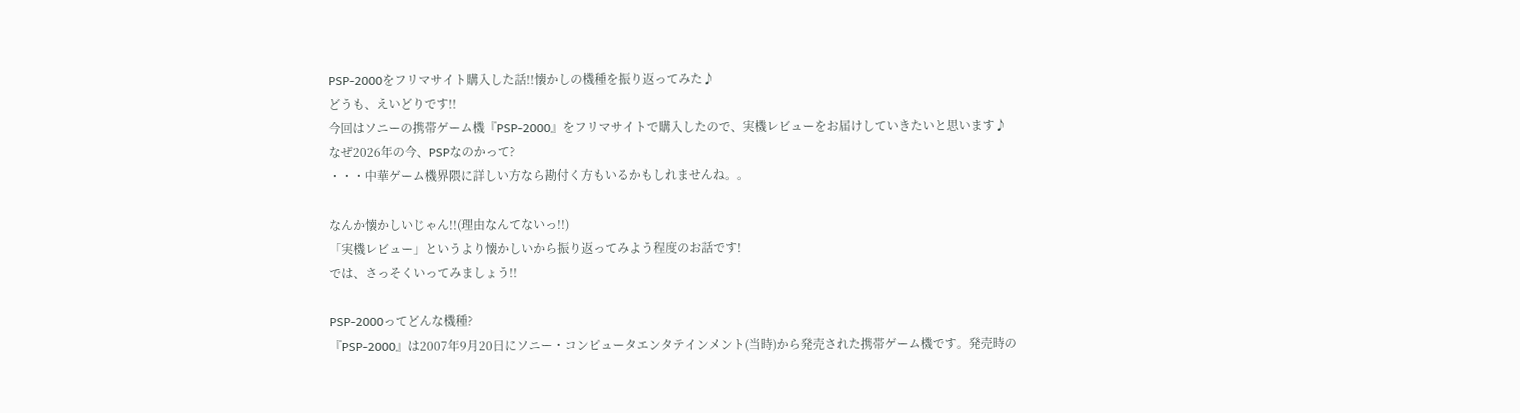PSP-2000をフリマサイト購入した話!!懐かしの機種を振り返ってみた♪
どうも、えいどりです!!
今回はソニーの携帯ゲーム機『PSP-2000』をフリマサイトで購入したので、実機レビューをお届けしていきたいと思います♪
なぜ2026年の今、PSPなのかって?
・・・中華ゲーム機界隈に詳しい方なら勘付く方もいるかもしれませんね。。

なんか懐かしいじゃん!!(理由なんてないっ!!)
「実機レビュー」というより懐かしいから振り返ってみよう程度のお話です!
では、さっそくいってみましょう!!

PSP-2000ってどんな機種?
『PSP-2000』は2007年9月20日にソニー・コンピュータエンタテインメント(当時)から発売された携帯ゲーム機です。発売時の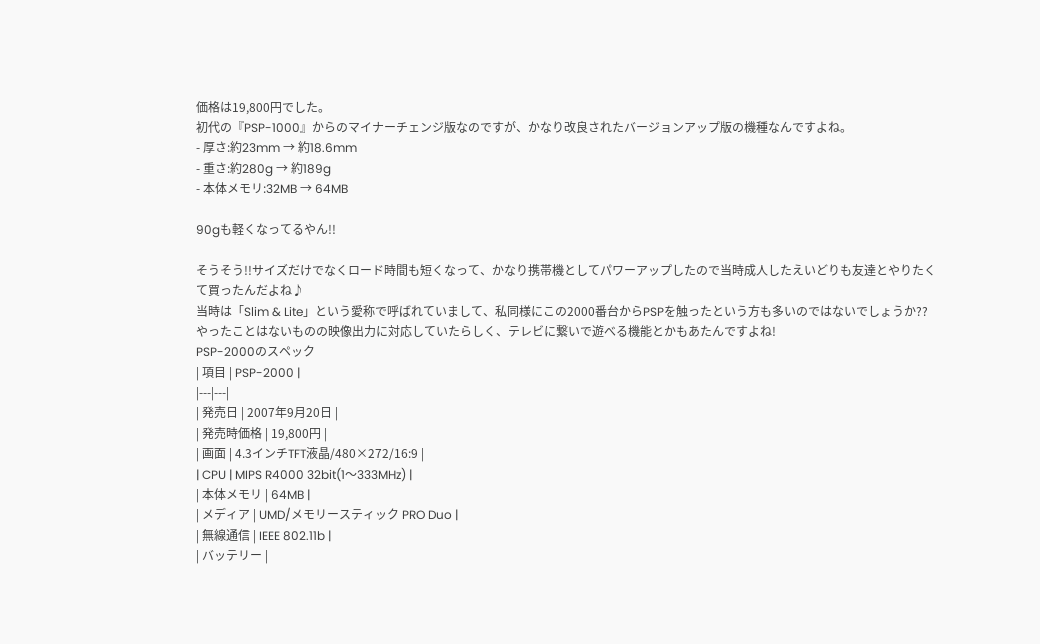価格は19,800円でした。
初代の『PSP-1000』からのマイナーチェンジ版なのですが、かなり改良されたバージョンアップ版の機種なんですよね。
- 厚さ:約23mm → 約18.6mm
- 重さ:約280g → 約189g
- 本体メモリ:32MB → 64MB

90gも軽くなってるやん!!

そうそう!!サイズだけでなくロード時間も短くなって、かなり携帯機としてパワーアップしたので当時成人したえいどりも友達とやりたくて買ったんだよね♪
当時は「Slim & Lite」という愛称で呼ばれていまして、私同様にこの2000番台からPSPを触ったという方も多いのではないでしょうか??
やったことはないものの映像出力に対応していたらしく、テレビに繋いで遊べる機能とかもあたんですよね!
PSP-2000のスペック
| 項目 | PSP-2000 |
|---|---|
| 発売日 | 2007年9月20日 |
| 発売時価格 | 19,800円 |
| 画面 | 4.3インチTFT液晶/480×272/16:9 |
| CPU | MIPS R4000 32bit(1〜333MHz) |
| 本体メモリ | 64MB |
| メディア | UMD/メモリースティック PRO Duo |
| 無線通信 | IEEE 802.11b |
| バッテリー |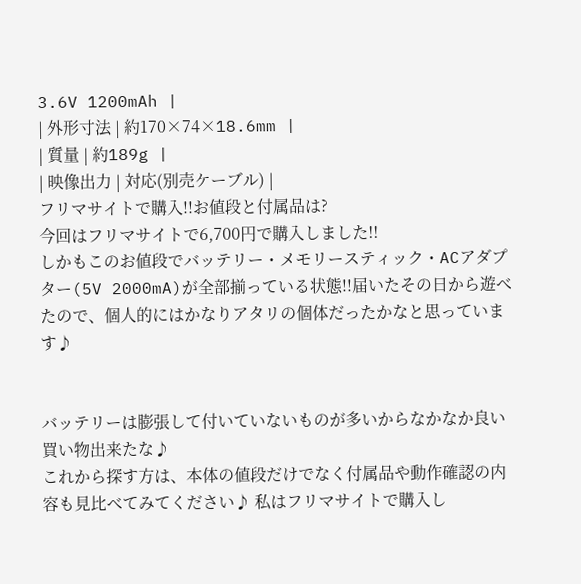3.6V 1200mAh |
| 外形寸法 | 約170×74×18.6mm |
| 質量 | 約189g |
| 映像出力 | 対応(別売ケーブル) |
フリマサイトで購入!!お値段と付属品は?
今回はフリマサイトで6,700円で購入しました!!
しかもこのお値段でバッテリー・メモリースティック・ACアダプター(5V 2000mA)が全部揃っている状態!!届いたその日から遊べたので、個人的にはかなりアタリの個体だったかなと思っています♪


バッテリーは膨張して付いていないものが多いからなかなか良い買い物出来たな♪
これから探す方は、本体の値段だけでなく付属品や動作確認の内容も見比べてみてください♪ 私はフリマサイトで購入し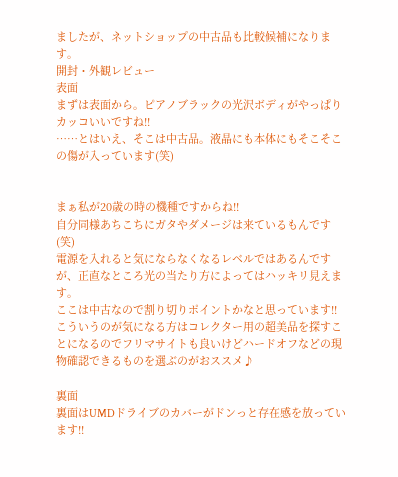ましたが、ネットショップの中古品も比較候補になります。
開封・外観レビュー
表面
まずは表面から。ピアノブラックの光沢ボディがやっぱりカッコいいですね!!
……とはいえ、そこは中古品。液晶にも本体にもそこそこの傷が入っています(笑)


まぁ私が20歳の時の機種ですからね!!
自分同様あちこちにガタやダメージは来ているもんです(笑)
電源を入れると気にならなくなるレベルではあるんですが、正直なところ光の当たり方によってはハッキリ見えます。
ここは中古なので割り切りポイントかなと思っています!!
こういうのが気になる方はコレクター用の超美品を探すことになるのでフリマサイトも良いけどハードオフなどの現物確認できるものを選ぶのがおススメ♪

裏面
裏面はUMDドライブのカバーがドンっと存在感を放っています!!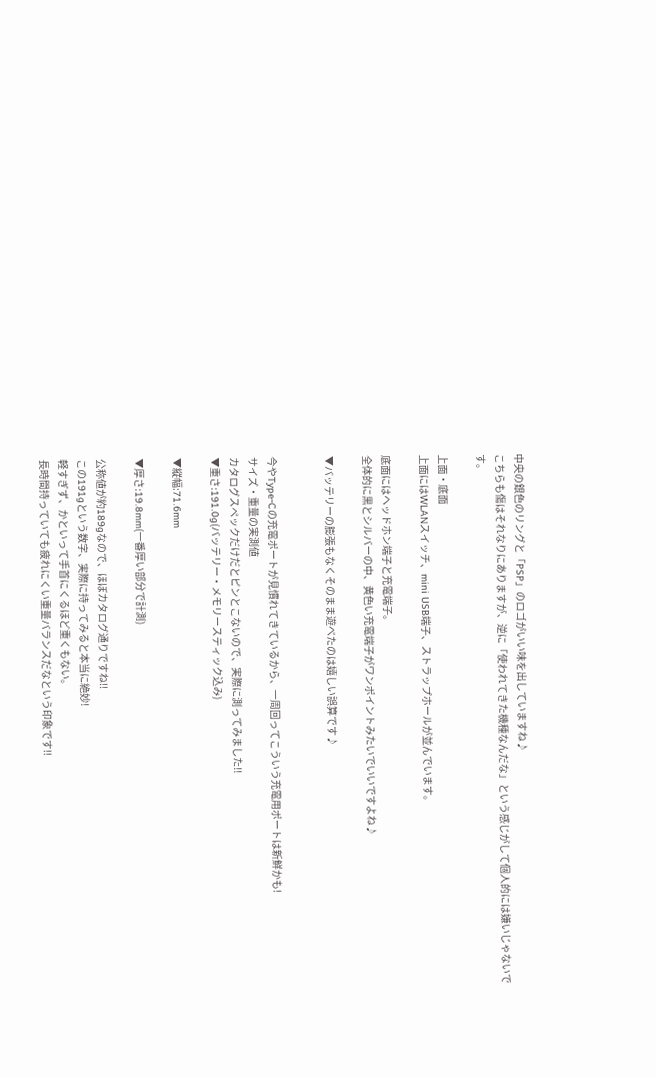中央の銀色のリングと「PSP」のロゴがいい味を出していますね♪
こちらも傷はそれなりにありますが、逆に「使われてきた機種なんだな」という感じがして個人的には嫌いじゃないです。

上面・底面
上面にはWLANスイッチ、mini USB端子、ストラップホールが並んでいます。

底面にはヘッドホン端子と充電端子。
全体的に黒とシルバーの中、黄色い充電端子がワンポイントみたいでいいですよね♪

▼バッテリーの膨張もなくそのまま遊べたのは嬉しい誤算です♪


今やType-Cの充電ポートが見慣れてきているから、一周回ってこういう充電用ポートは新鮮かも!
サイズ・重量の実測値
カタログスペックだけだとピンとこないので、実際に測ってみました!!
▼重さ:191.0g(バッテリー・メモリースティック込み)

▼縦幅:71.6mm

▼厚さ:19.8mm(一番厚い部分で計測)

公称値が約189gなので、ほぼカタログ通りですね!!
この191gという数字、実際に持ってみると本当に絶妙!
軽すぎず、かといって手首にくるほど重くもない。
長時間持っていても疲れにくい重量バランスだなという印象です!!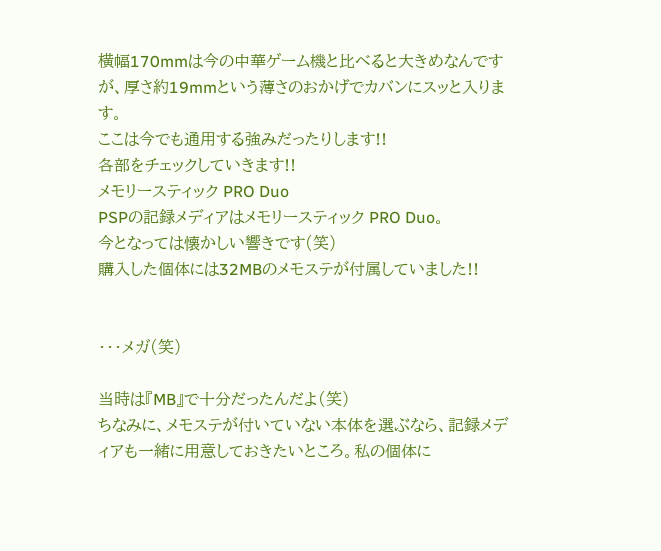横幅170mmは今の中華ゲーム機と比べると大きめなんですが、厚さ約19mmという薄さのおかげでカバンにスッと入ります。
ここは今でも通用する強みだったりします!!
各部をチェックしていきます!!
メモリースティック PRO Duo
PSPの記録メディアはメモリースティック PRO Duo。
今となっては懐かしい響きです(笑)
購入した個体には32MBのメモステが付属していました!!


・・・メガ(笑)

当時は『MB』で十分だったんだよ(笑)
ちなみに、メモステが付いていない本体を選ぶなら、記録メディアも一緒に用意しておきたいところ。私の個体に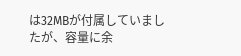は32MBが付属していましたが、容量に余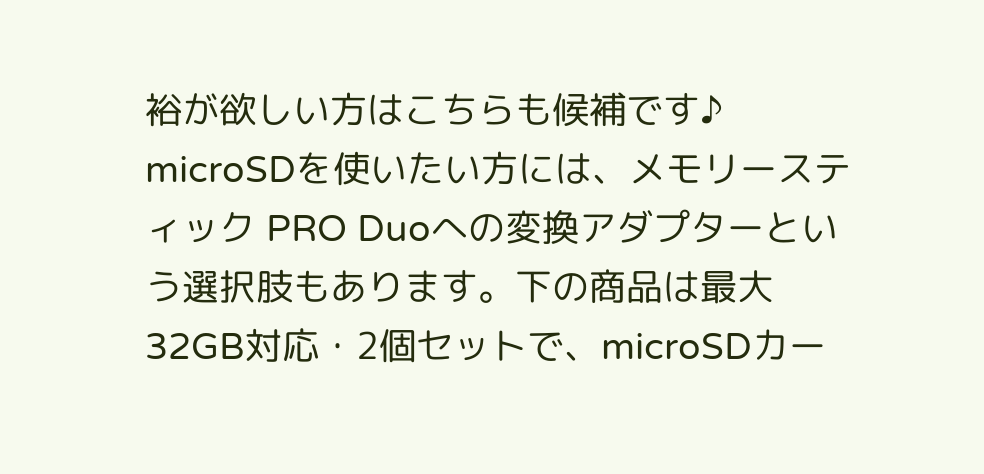裕が欲しい方はこちらも候補です♪
microSDを使いたい方には、メモリースティック PRO Duoへの変換アダプターという選択肢もあります。下の商品は最大32GB対応・2個セットで、microSDカー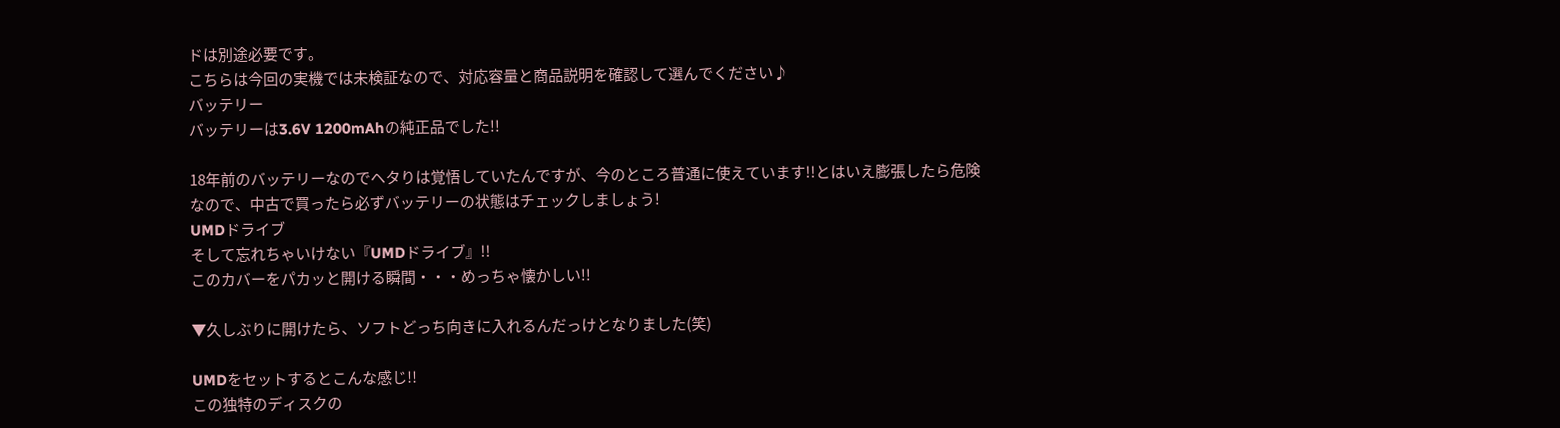ドは別途必要です。
こちらは今回の実機では未検証なので、対応容量と商品説明を確認して選んでください♪
バッテリー
バッテリーは3.6V 1200mAhの純正品でした!!

18年前のバッテリーなのでヘタりは覚悟していたんですが、今のところ普通に使えています!!とはいえ膨張したら危険なので、中古で買ったら必ずバッテリーの状態はチェックしましょう!
UMDドライブ
そして忘れちゃいけない『UMDドライブ』!!
このカバーをパカッと開ける瞬間・・・めっちゃ懐かしい!!

▼久しぶりに開けたら、ソフトどっち向きに入れるんだっけとなりました(笑)

UMDをセットするとこんな感じ!!
この独特のディスクの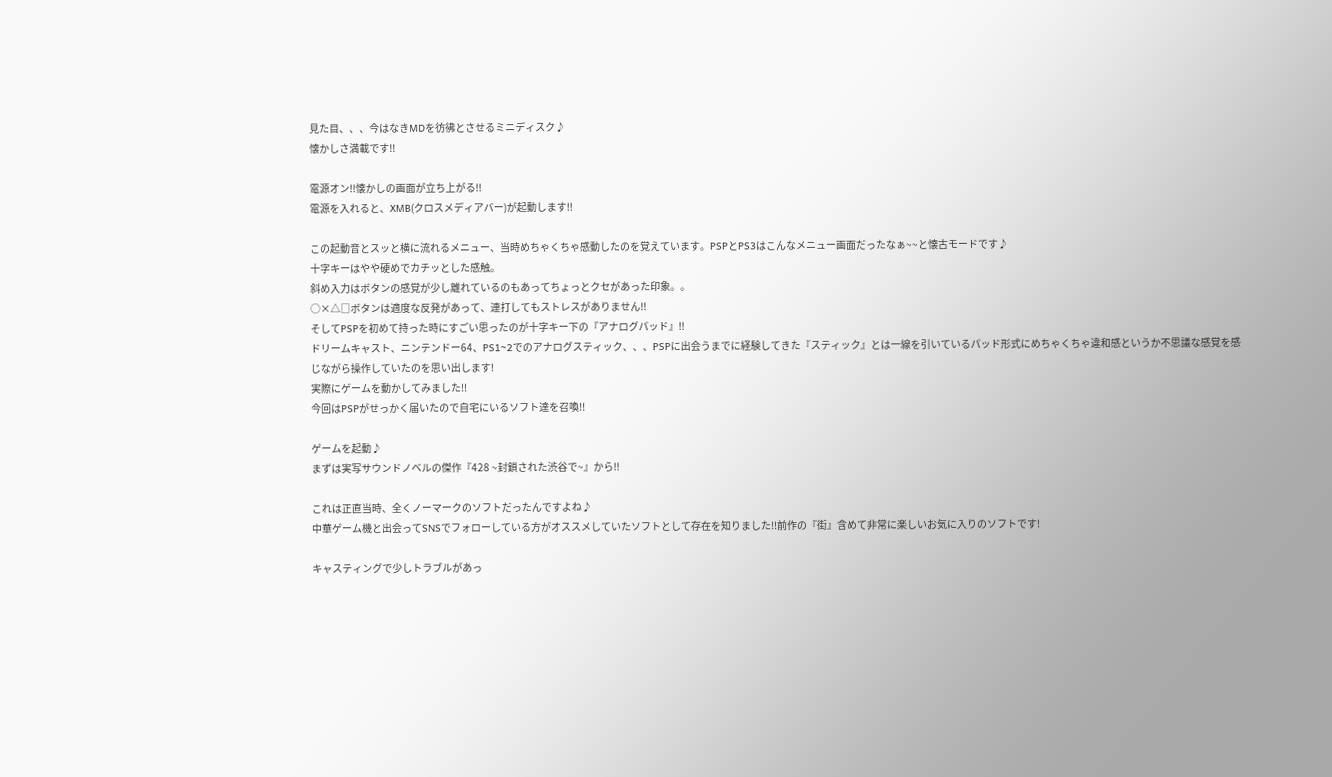見た目、、、今はなきMDを彷彿とさせるミニディスク♪
懐かしさ満載です!!

電源オン!!懐かしの画面が立ち上がる!!
電源を入れると、XMB(クロスメディアバー)が起動します!!

この起動音とスッと横に流れるメニュー、当時めちゃくちゃ感動したのを覚えています。PSPとPS3はこんなメニュー画面だったなぁ~~と懐古モードです♪
十字キーはやや硬めでカチッとした感触。
斜め入力はボタンの感覚が少し離れているのもあってちょっとクセがあった印象。。
○×△□ボタンは適度な反発があって、連打してもストレスがありません!!
そしてPSPを初めて持った時にすごい思ったのが十字キー下の『アナログパッド』!!
ドリームキャスト、ニンテンドー64、PS1~2でのアナログスティック、、、PSPに出会うまでに経験してきた『スティック』とは一線を引いているパッド形式にめちゃくちゃ違和感というか不思議な感覚を感じながら操作していたのを思い出します!
実際にゲームを動かしてみました!!
今回はPSPがせっかく届いたので自宅にいるソフト達を召喚!!

ゲームを起動♪
まずは実写サウンドノベルの傑作『428 ~封鎖された渋谷で~』から!!

これは正直当時、全くノーマークのソフトだったんですよね♪
中華ゲーム機と出会ってSNSでフォローしている方がオススメしていたソフトとして存在を知りました!!前作の『街』含めて非常に楽しいお気に入りのソフトです!

キャスティングで少しトラブルがあっ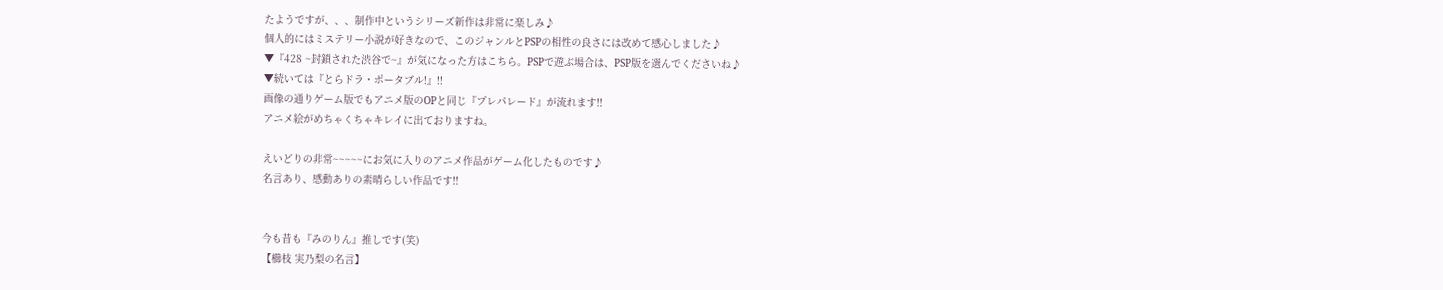たようですが、、、制作中というシリーズ新作は非常に楽しみ♪
個人的にはミステリー小説が好きなので、このジャンルとPSPの相性の良さには改めて感心しました♪
▼『428 ~封鎖された渋谷で~』が気になった方はこちら。PSPで遊ぶ場合は、PSP版を選んでくださいね♪
▼続いては『とらドラ・ポータブル!』!!
画像の通りゲーム版でもアニメ版のOPと同じ『プレパレード』が流れます!!
アニメ絵がめちゃくちゃキレイに出ておりますね。

えいどりの非常~~~~~にお気に入りのアニメ作品がゲーム化したものです♪
名言あり、感動ありの素晴らしい作品です!!


今も昔も『みのりん』推しです(笑)
【櫛枝 実乃梨の名言】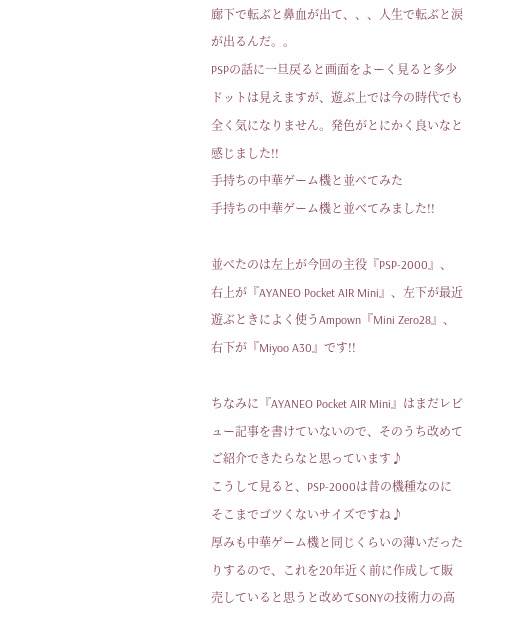廊下で転ぶと鼻血が出て、、、人生で転ぶと涙が出るんだ。。
PSPの話に一旦戻ると画面をよーく見ると多少ドットは見えますが、遊ぶ上では今の時代でも全く気になりません。発色がとにかく良いなと感じました!!
手持ちの中華ゲーム機と並べてみた
手持ちの中華ゲーム機と並べてみました!!

並べたのは左上が今回の主役『PSP-2000』、右上が『AYANEO Pocket AIR Mini』、左下が最近遊ぶときによく使うAmpown『Mini Zero28』、右下が『Miyoo A30』です!!

ちなみに『AYANEO Pocket AIR Mini』はまだレビュー記事を書けていないので、そのうち改めてご紹介できたらなと思っています♪
こうして見ると、PSP-2000は昔の機種なのにそこまでゴツくないサイズですね♪
厚みも中華ゲーム機と同じくらいの薄いだったりするので、これを20年近く前に作成して販売していると思うと改めてSONYの技術力の高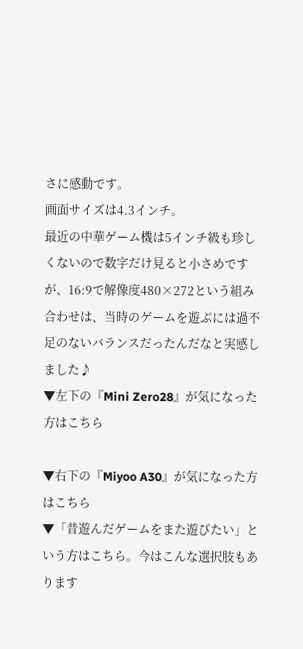さに感動です。
画面サイズは4.3インチ。
最近の中華ゲーム機は5インチ級も珍しくないので数字だけ見ると小さめですが、16:9で解像度480×272という組み合わせは、当時のゲームを遊ぶには過不足のないバランスだったんだなと実感しました♪
▼左下の『Mini Zero28』が気になった方はこちら

▼右下の『Miyoo A30』が気になった方はこちら
▼「昔遊んだゲームをまた遊びたい」という方はこちら。今はこんな選択肢もあります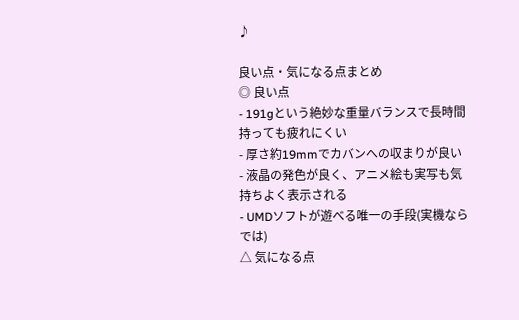♪

良い点・気になる点まとめ
◎ 良い点
- 191gという絶妙な重量バランスで長時間持っても疲れにくい
- 厚さ約19mmでカバンへの収まりが良い
- 液晶の発色が良く、アニメ絵も実写も気持ちよく表示される
- UMDソフトが遊べる唯一の手段(実機ならでは)
△ 気になる点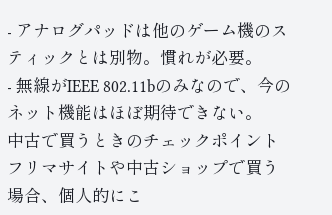- アナログパッドは他のゲーム機のスティックとは別物。慣れが必要。
- 無線がIEEE 802.11bのみなので、今のネット機能はほぼ期待できない。
中古で買うときのチェックポイント
フリマサイトや中古ショップで買う場合、個人的にこ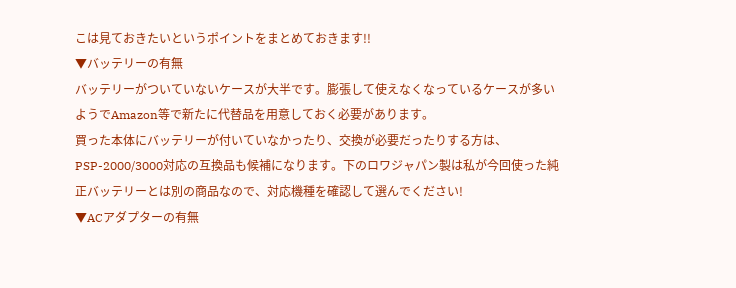こは見ておきたいというポイントをまとめておきます!!
▼バッテリーの有無
バッテリーがついていないケースが大半です。膨張して使えなくなっているケースが多いようでAmazon等で新たに代替品を用意しておく必要があります。
買った本体にバッテリーが付いていなかったり、交換が必要だったりする方は、PSP-2000/3000対応の互換品も候補になります。下のロワジャパン製は私が今回使った純正バッテリーとは別の商品なので、対応機種を確認して選んでください!
▼ACアダプターの有無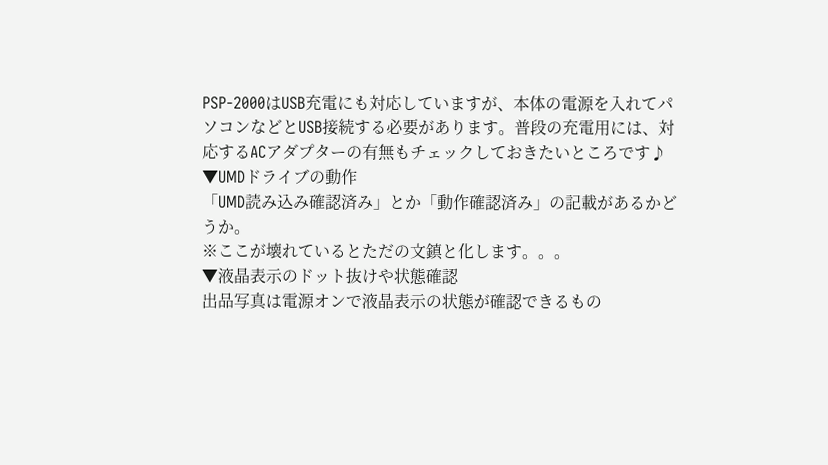PSP-2000はUSB充電にも対応していますが、本体の電源を入れてパソコンなどとUSB接続する必要があります。普段の充電用には、対応するACアダプターの有無もチェックしておきたいところです♪
▼UMDドライブの動作
「UMD読み込み確認済み」とか「動作確認済み」の記載があるかどうか。
※ここが壊れているとただの文鎮と化します。。。
▼液晶表示のドット抜けや状態確認
出品写真は電源オンで液晶表示の状態が確認できるもの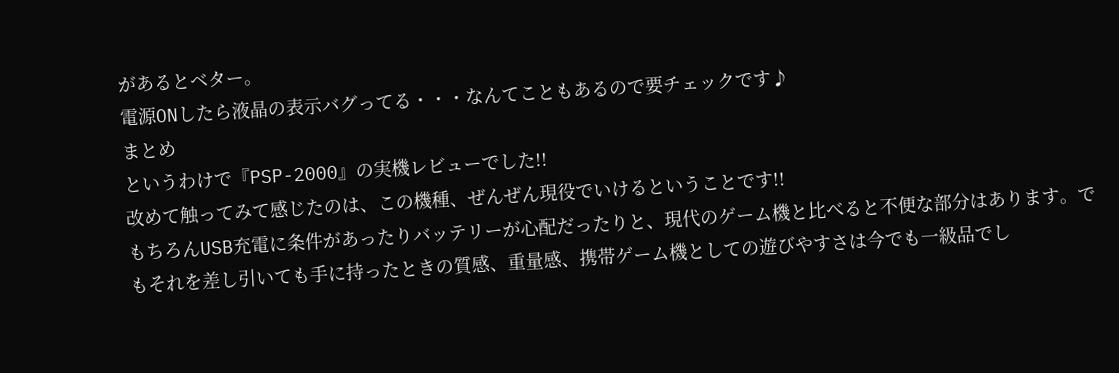があるとベター。
電源ONしたら液晶の表示バグってる・・・なんてこともあるので要チェックです♪
まとめ
というわけで『PSP-2000』の実機レビューでした!!
改めて触ってみて感じたのは、この機種、ぜんぜん現役でいけるということです!!
もちろんUSB充電に条件があったりバッテリーが心配だったりと、現代のゲーム機と比べると不便な部分はあります。でもそれを差し引いても手に持ったときの質感、重量感、携帯ゲーム機としての遊びやすさは今でも一級品でし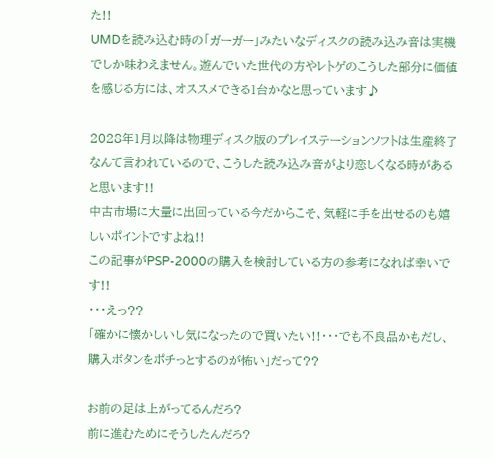た!!
UMDを読み込む時の「ガーガー」みたいなディスクの読み込み音は実機でしか味わえません。遊んでいた世代の方やレトゲのこうした部分に価値を感じる方には、オススメできる1台かなと思っています♪

2028年1月以降は物理ディスク版のプレイステーションソフトは生産終了なんて言われているので、こうした読み込み音がより恋しくなる時があると思います!!
中古市場に大量に出回っている今だからこそ、気軽に手を出せるのも嬉しいポイントですよね!!
この記事がPSP-2000の購入を検討している方の参考になれば幸いです!!
・・・えっ??
「確かに懐かしいし気になったので買いたい!!・・・でも不良品かもだし、購入ボタンをポチっとするのが怖い」だって??

お前の足は上がってるんだろ?
前に進むためにそうしたんだろ?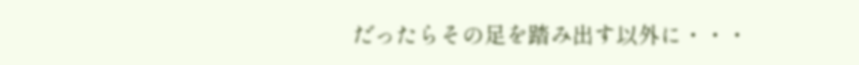だったらその足を踏み出す以外に・・・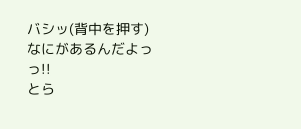バシッ(背中を押す)
なにがあるんだよっっ!!
とら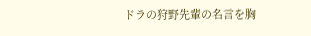ドラの狩野先輩の名言を胸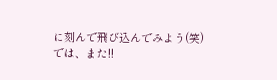に刻んで飛び込んでみよう(笑)
では、また!!